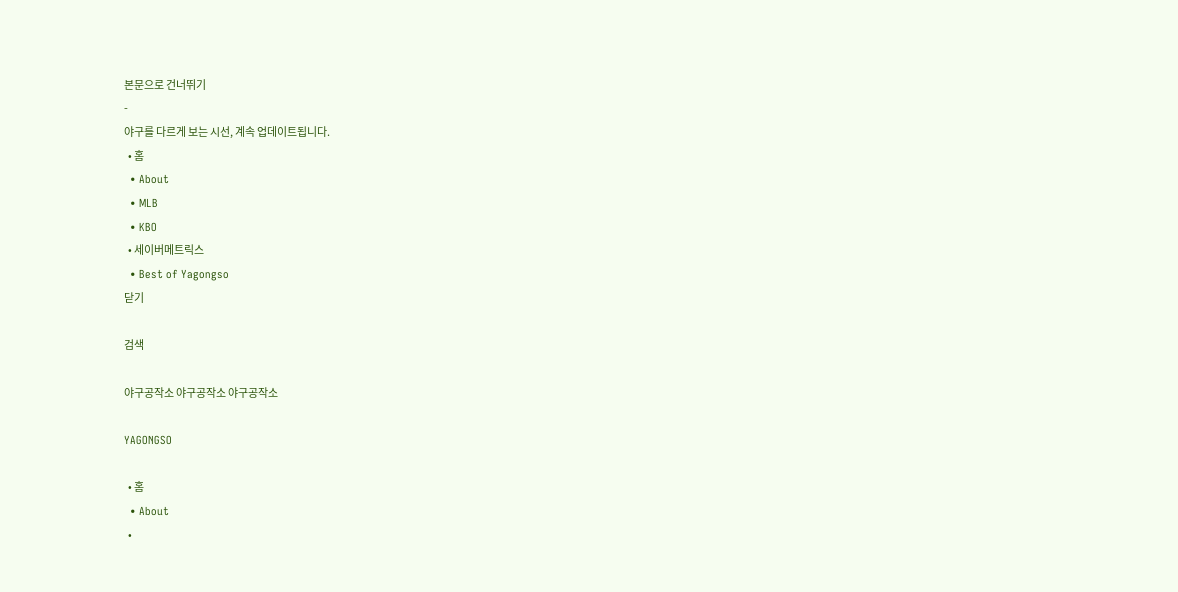본문으로 건너뛰기
-
야구를 다르게 보는 시선, 계속 업데이트됩니다.
  • 홈
  • About
  • MLB
  • KBO
  • 세이버메트릭스
  • Best of Yagongso
닫기

검색

야구공작소 야구공작소 야구공작소

YAGONGSO

  • 홈
  • About
  •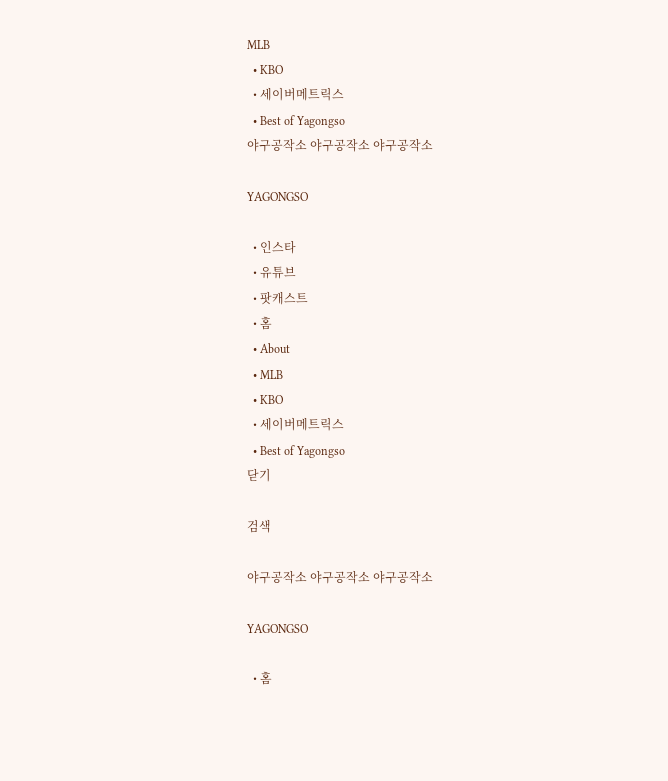MLB
  • KBO
  • 세이버메트릭스
  • Best of Yagongso
야구공작소 야구공작소 야구공작소

YAGONGSO

  • 인스타
  • 유튜브
  • 팟캐스트
  • 홈
  • About
  • MLB
  • KBO
  • 세이버메트릭스
  • Best of Yagongso
닫기

검색

야구공작소 야구공작소 야구공작소

YAGONGSO

  • 홈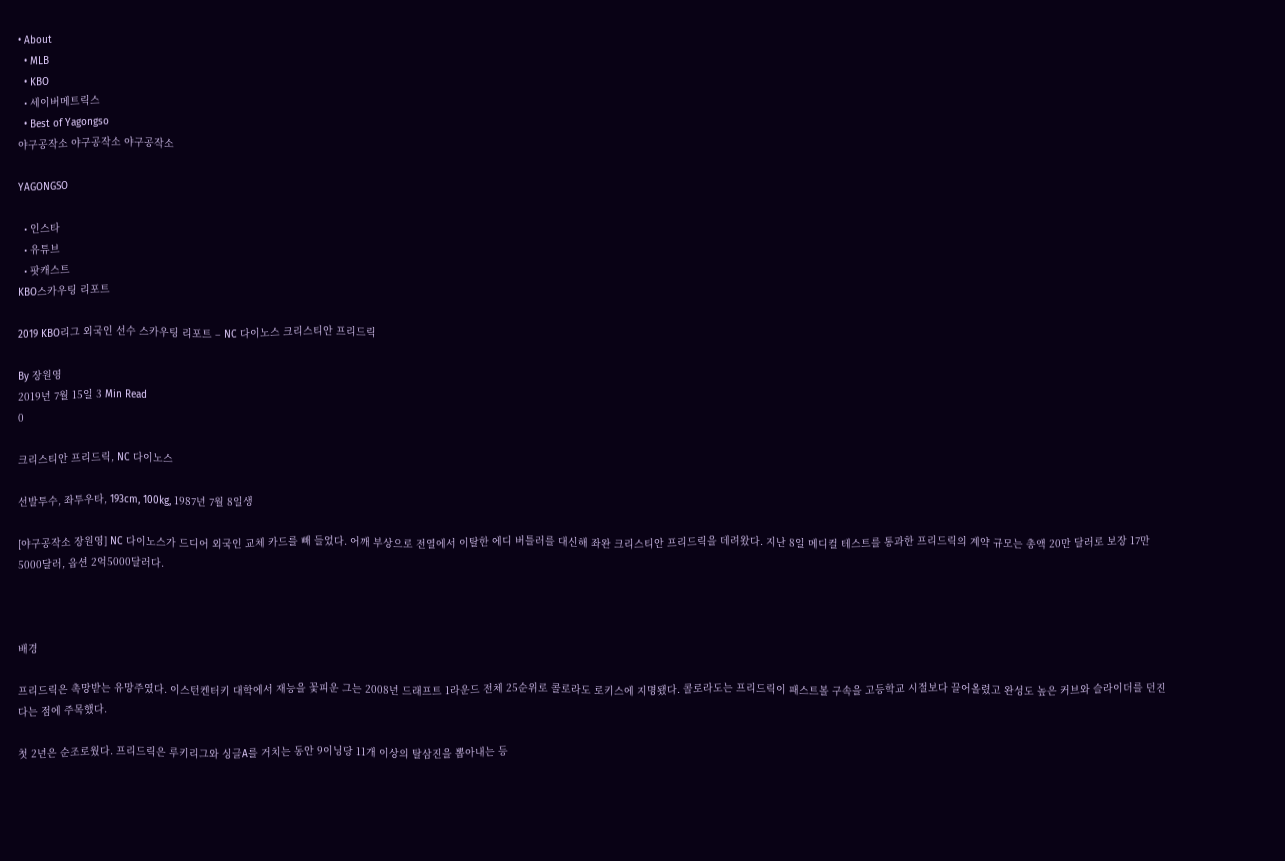• About
  • MLB
  • KBO
  • 세이버메트릭스
  • Best of Yagongso
야구공작소 야구공작소 야구공작소

YAGONGSO

  • 인스타
  • 유튜브
  • 팟캐스트
KBO스카우팅 리포트

2019 KBO리그 외국인 선수 스카우팅 리포트 – NC 다이노스 크리스티안 프리드릭

By 장원영
2019년 7월 15일 3 Min Read
0

크리스티안 프리드릭, NC 다이노스

선발투수, 좌투우타, 193cm, 100kg, 1987년 7월 8일생

[야구공작소 장원영] NC 다이노스가 드디어 외국인 교체 카드를 빼 들었다. 어깨 부상으로 전열에서 이탈한 에디 버틀러를 대신해 좌완 크리스티안 프리드릭을 데려왔다. 지난 8일 메디컬 테스트를 통과한 프리드릭의 계약 규모는 총액 20만 달러로 보장 17만5000달러, 옵션 2억5000달러다.



배경

프리드릭은 촉망받는 유망주였다. 이스턴켄터키 대학에서 재능을 꽃피운 그는 2008년 드래프트 1라운드 전체 25순위로 콜로라도 로키스에 지명됐다. 콜로라도는 프리드릭이 패스트볼 구속을 고등학교 시절보다 끌어올렸고 완성도 높은 커브와 슬라이더를 던진다는 점에 주목했다.

첫 2년은 순조로웠다. 프리드릭은 루키리그와 싱글A를 거치는 동안 9이닝당 11개 이상의 탈삼진을 뽑아내는 등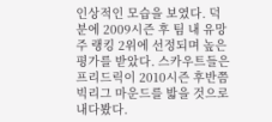인상적인 모습을 보였다. 덕분에 2009시즌 후 팀 내 유망주 랭킹 2위에 선정되며 높은 평가를 받았다. 스카우트들은 프리드릭이 2010시즌 후반쯤 빅리그 마운드를 밟을 것으로 내다봤다.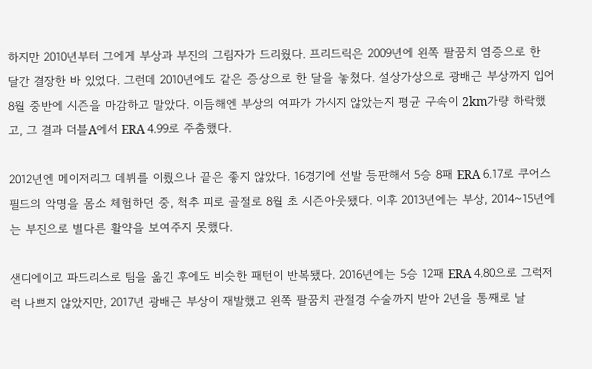하지만 2010년부터 그에게 부상과 부진의 그림자가 드리웠다. 프리드릭은 2009년에 왼쪽 팔꿈치 염증으로 한 달간 결장한 바 있었다. 그런데 2010년에도 같은 증상으로 한 달을 놓쳤다. 설상가상으로 광배근 부상까지 입어 8월 중반에 시즌을 마감하고 말았다. 이듬해엔 부상의 여파가 가시지 않았는지 평균 구속이 2km가량 하락했고, 그 결과 더블A에서 ERA 4.99로 주춤했다.

2012년엔 메이저리그 데뷔를 이뤘으나 끝은 좋지 않았다. 16경기에 선발 등판해서 5승 8패 ERA 6.17로 쿠어스필드의 악명을 몸소 체험하던 중, 척추 피로 골절로 8월 초 시즌아웃됐다. 이후 2013년에는 부상, 2014~15년에는 부진으로 별다른 활약을 보여주지 못했다.

샌디에이고 파드리스로 팀을 옮긴 후에도 비슷한 패턴이 반복됐다. 2016년에는 5승 12패 ERA 4.80으로 그럭저럭 나쁘지 않았지만, 2017년 광배근 부상이 재발했고 왼쪽 팔꿈치 관절경 수술까지 받아 2년을 통째로 날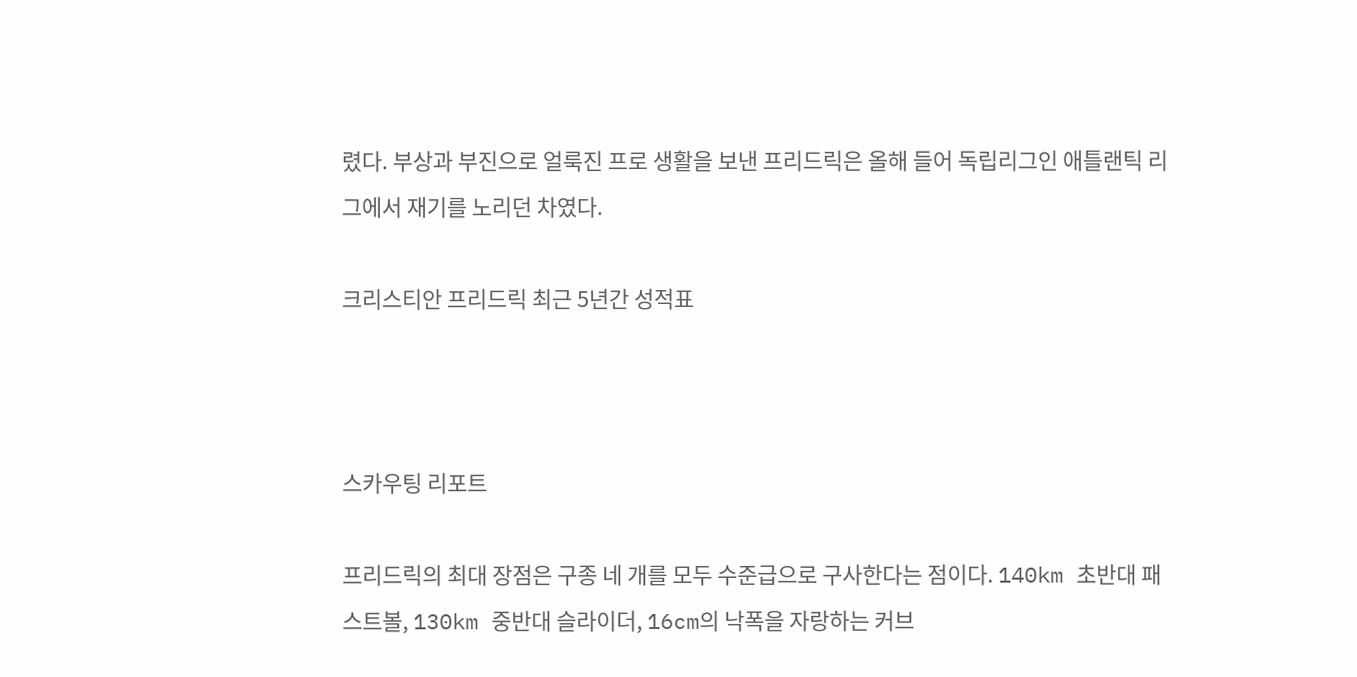렸다. 부상과 부진으로 얼룩진 프로 생활을 보낸 프리드릭은 올해 들어 독립리그인 애틀랜틱 리그에서 재기를 노리던 차였다.

크리스티안 프리드릭 최근 5년간 성적표



스카우팅 리포트

프리드릭의 최대 장점은 구종 네 개를 모두 수준급으로 구사한다는 점이다. 140km 초반대 패스트볼, 130km 중반대 슬라이더, 16cm의 낙폭을 자랑하는 커브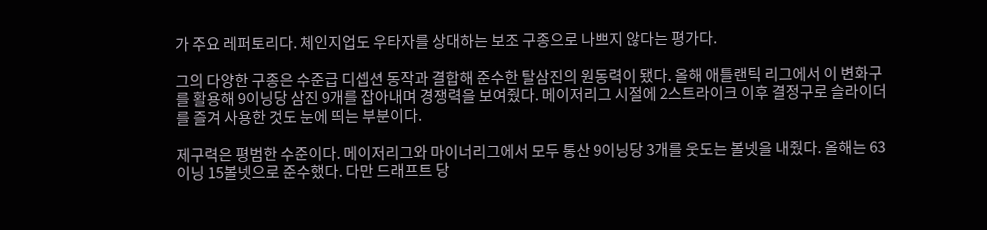가 주요 레퍼토리다. 체인지업도 우타자를 상대하는 보조 구종으로 나쁘지 않다는 평가다.

그의 다양한 구종은 수준급 디셉션 동작과 결합해 준수한 탈삼진의 원동력이 됐다. 올해 애틀랜틱 리그에서 이 변화구를 활용해 9이닝당 삼진 9개를 잡아내며 경쟁력을 보여줬다. 메이저리그 시절에 2스트라이크 이후 결정구로 슬라이더를 즐겨 사용한 것도 눈에 띄는 부분이다.

제구력은 평범한 수준이다. 메이저리그와 마이너리그에서 모두 통산 9이닝당 3개를 웃도는 볼넷을 내줬다. 올해는 63이닝 15볼넷으로 준수했다. 다만 드래프트 당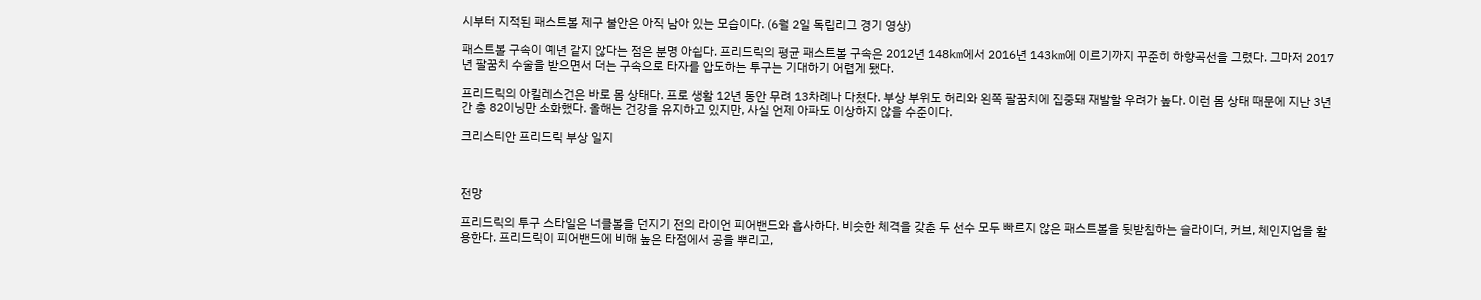시부터 지적된 패스트볼 제구 불안은 아직 남아 있는 모습이다. (6월 2일 독립리그 경기 영상)

패스트볼 구속이 예년 같지 않다는 점은 분명 아쉽다. 프리드릭의 평균 패스트볼 구속은 2012년 148km에서 2016년 143km에 이르기까지 꾸준히 하향곡선을 그렸다. 그마저 2017년 팔꿈치 수술을 받으면서 더는 구속으로 타자를 압도하는 투구는 기대하기 어렵게 됐다.

프리드릭의 아킬레스건은 바로 몸 상태다. 프로 생활 12년 동안 무려 13차례나 다쳤다. 부상 부위도 허리와 왼쪽 팔꿈치에 집중돼 재발할 우려가 높다. 이런 몸 상태 때문에 지난 3년간 총 82이닝만 소화했다. 올해는 건강을 유지하고 있지만, 사실 언제 아파도 이상하지 않을 수준이다.

크리스티안 프리드릭 부상 일지



전망

프리드릭의 투구 스타일은 너클볼을 던지기 전의 라이언 피어밴드와 흡사하다. 비슷한 체격을 갖춘 두 선수 모두 빠르지 않은 패스트볼을 뒷받침하는 슬라이더, 커브, 체인지업을 활용한다. 프리드릭이 피어밴드에 비해 높은 타점에서 공을 뿌리고,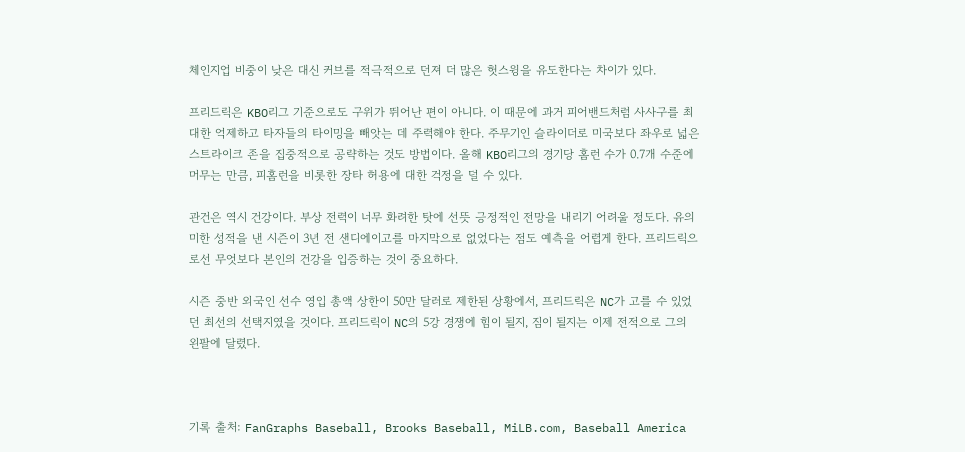체인지업 비중이 낮은 대신 커브를 적극적으로 던져 더 많은 헛스윙을 유도한다는 차이가 있다.

프리드릭은 KBO리그 기준으로도 구위가 뛰어난 편이 아니다. 이 때문에 과거 피어밴드처럼 사사구를 최대한 억제하고 타자들의 타이밍을 빼앗는 데 주력해야 한다. 주무기인 슬라이더로 미국보다 좌우로 넓은 스트라이크 존을 집중적으로 공략하는 것도 방법이다. 올해 KBO리그의 경기당 홈런 수가 0.7개 수준에 머무는 만큼, 피홈런을 비롯한 장타 허용에 대한 걱정을 덜 수 있다.

관건은 역시 건강이다. 부상 전력이 너무 화려한 탓에 선뜻 긍정적인 전망을 내리기 어려울 정도다. 유의미한 성적을 낸 시즌이 3년 전 샌디에이고를 마지막으로 없었다는 점도 예측을 어렵게 한다. 프리드릭으로선 무엇보다 본인의 건강을 입증하는 것이 중요하다.

시즌 중반 외국인 선수 영입 총액 상한이 50만 달러로 제한된 상황에서, 프리드릭은 NC가 고를 수 있었던 최선의 선택지였을 것이다. 프리드릭이 NC의 5강 경쟁에 힘이 될지, 짐이 될지는 이제 전적으로 그의 왼팔에 달렸다.



기록 출처: FanGraphs Baseball, Brooks Baseball, MiLB.com, Baseball America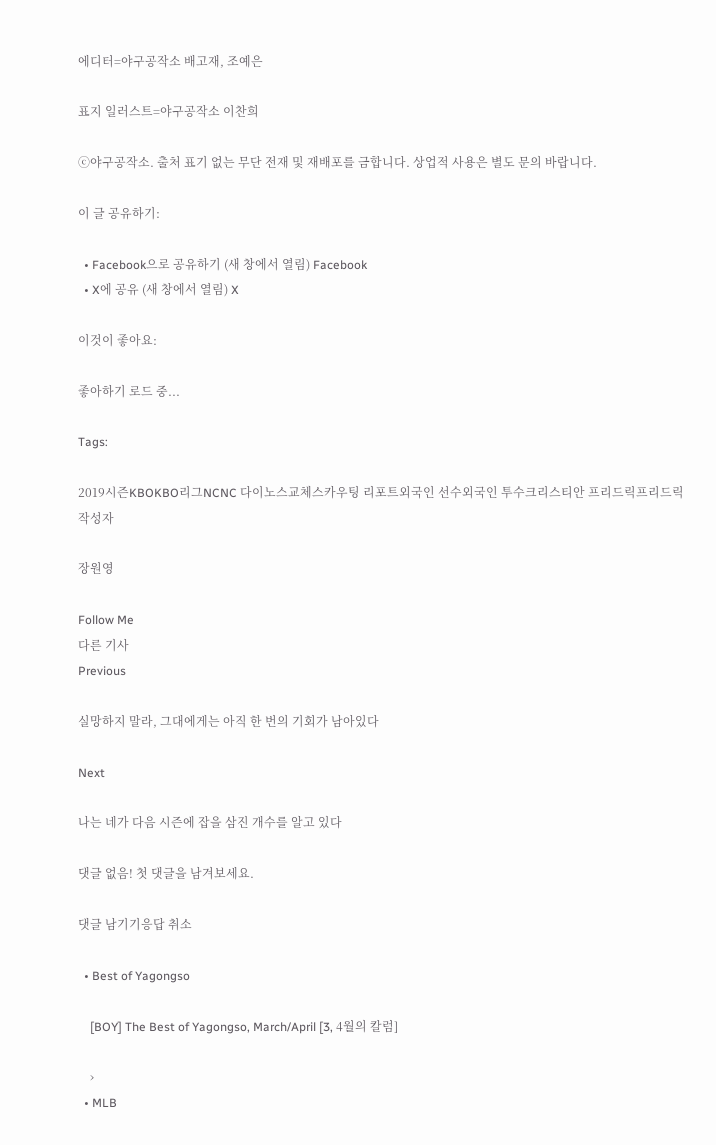에디터=야구공작소 배고재, 조예은

표지 일러스트=야구공작소 이찬희

ⓒ야구공작소. 출처 표기 없는 무단 전재 및 재배포를 금합니다. 상업적 사용은 별도 문의 바랍니다.

이 글 공유하기:

  • Facebook으로 공유하기 (새 창에서 열림) Facebook
  • X에 공유 (새 창에서 열림) X

이것이 좋아요:

좋아하기 로드 중...

Tags:

2019시즌KBOKBO리그NCNC 다이노스교체스카우팅 리포트외국인 선수외국인 투수크리스티안 프리드릭프리드릭
작성자

장원영

Follow Me
다른 기사
Previous

실망하지 말라, 그대에게는 아직 한 번의 기회가 남아있다

Next

나는 네가 다음 시즌에 잡을 삼진 개수를 알고 있다

댓글 없음! 첫 댓글을 남겨보세요.

댓글 남기기응답 취소

  • Best of Yagongso

    [BOY] The Best of Yagongso, March/April [3, 4월의 칼럼]

    ›
  • MLB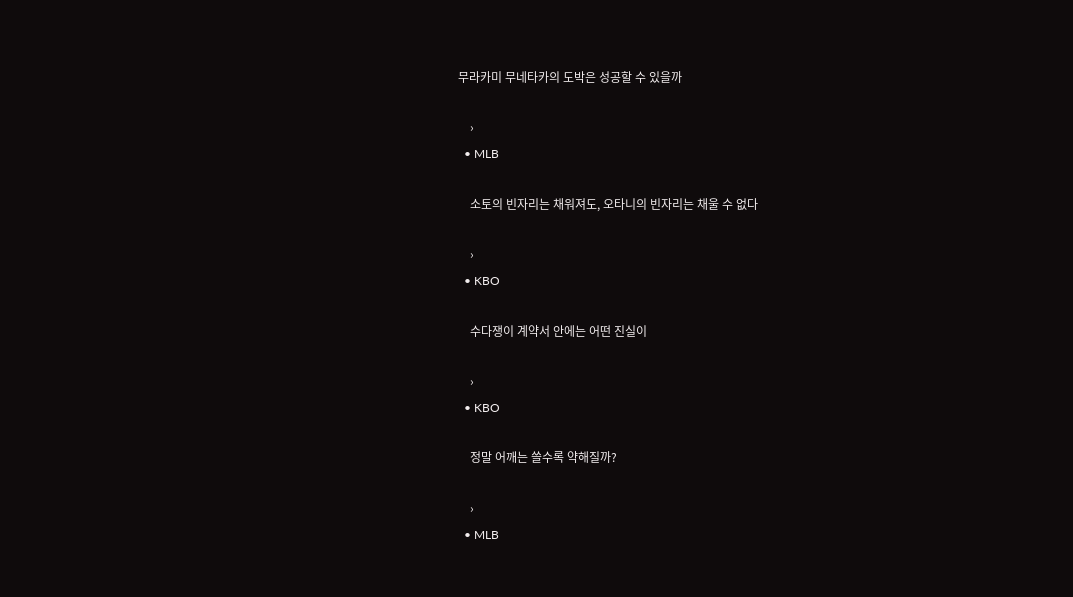무라카미 무네타카의 도박은 성공할 수 있을까

    ›
  • MLB

    소토의 빈자리는 채워져도, 오타니의 빈자리는 채울 수 없다

    ›
  • KBO

    수다쟁이 계약서 안에는 어떤 진실이

    ›
  • KBO

    정말 어깨는 쓸수록 약해질까?

    ›
  • MLB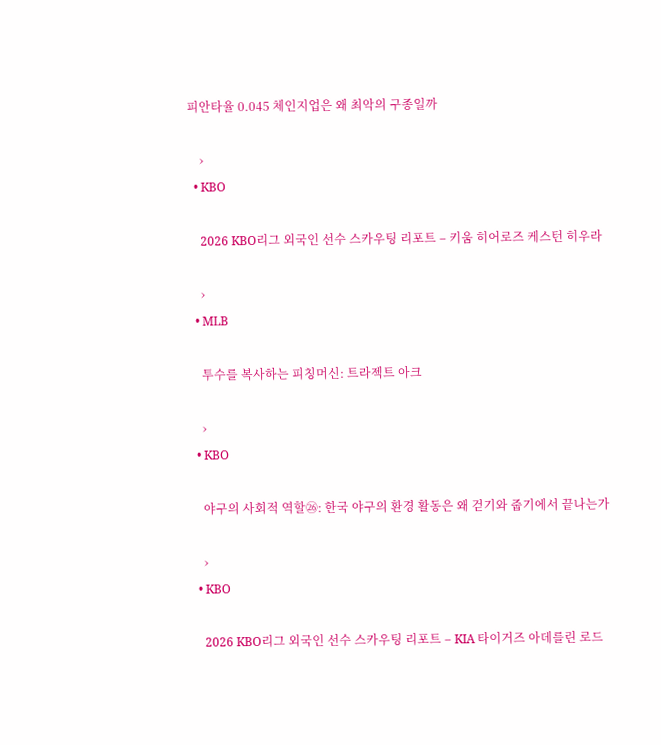피안타율 0.045 체인지업은 왜 최악의 구종일까

    ›
  • KBO

    2026 KBO리그 외국인 선수 스카우팅 리포트 – 키움 히어로즈 케스턴 히우라

    ›
  • MLB

    투수를 복사하는 피칭머신: 트라젝트 아크

    ›
  • KBO

    야구의 사회적 역할㉖: 한국 야구의 환경 활동은 왜 걷기와 줍기에서 끝나는가

    ›
  • KBO

    2026 KBO리그 외국인 선수 스카우팅 리포트 – KIA 타이거즈 아데를린 로드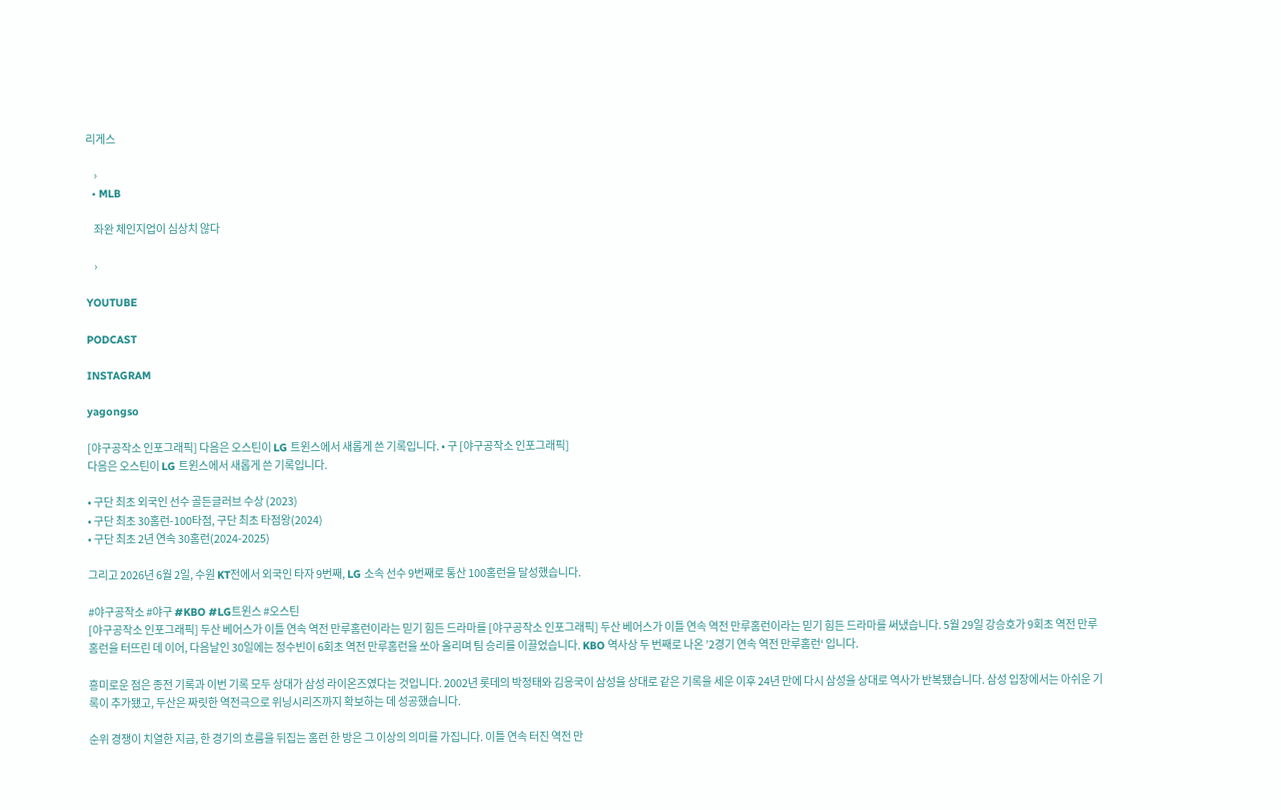리게스

    ›
  • MLB

    좌완 체인지업이 심상치 않다

    ›

YOUTUBE

PODCAST

INSTAGRAM

yagongso

[야구공작소 인포그래픽] 다음은 오스틴이 LG 트윈스에서 새롭게 쓴 기록입니다. • 구 [야구공작소 인포그래픽]
다음은 오스틴이 LG 트윈스에서 새롭게 쓴 기록입니다.

• 구단 최초 외국인 선수 골든글러브 수상 (2023)
• 구단 최초 30홈런-100타점, 구단 최초 타점왕(2024)
• 구단 최초 2년 연속 30홈런(2024-2025)

그리고 2026년 6월 2일, 수원 KT전에서 외국인 타자 9번째, LG 소속 선수 9번째로 통산 100홈런을 달성했습니다.

#야구공작소 #야구 #KBO #LG트윈스 #오스틴
[야구공작소 인포그래픽] 두산 베어스가 이틀 연속 역전 만루홈런이라는 믿기 힘든 드라마를 [야구공작소 인포그래픽] 두산 베어스가 이틀 연속 역전 만루홈런이라는 믿기 힘든 드라마를 써냈습니다. 5월 29일 강승호가 9회초 역전 만루홈런을 터뜨린 데 이어, 다음날인 30일에는 정수빈이 6회초 역전 만루홈런을 쏘아 올리며 팀 승리를 이끌었습니다. KBO 역사상 두 번째로 나온 ’2경기 연속 역전 만루홈런‘ 입니다.

흥미로운 점은 종전 기록과 이번 기록 모두 상대가 삼성 라이온즈였다는 것입니다. 2002년 롯데의 박정태와 김응국이 삼성을 상대로 같은 기록을 세운 이후 24년 만에 다시 삼성을 상대로 역사가 반복됐습니다. 삼성 입장에서는 아쉬운 기록이 추가됐고, 두산은 짜릿한 역전극으로 위닝시리즈까지 확보하는 데 성공했습니다.

순위 경쟁이 치열한 지금, 한 경기의 흐름을 뒤집는 홈런 한 방은 그 이상의 의미를 가집니다. 이틀 연속 터진 역전 만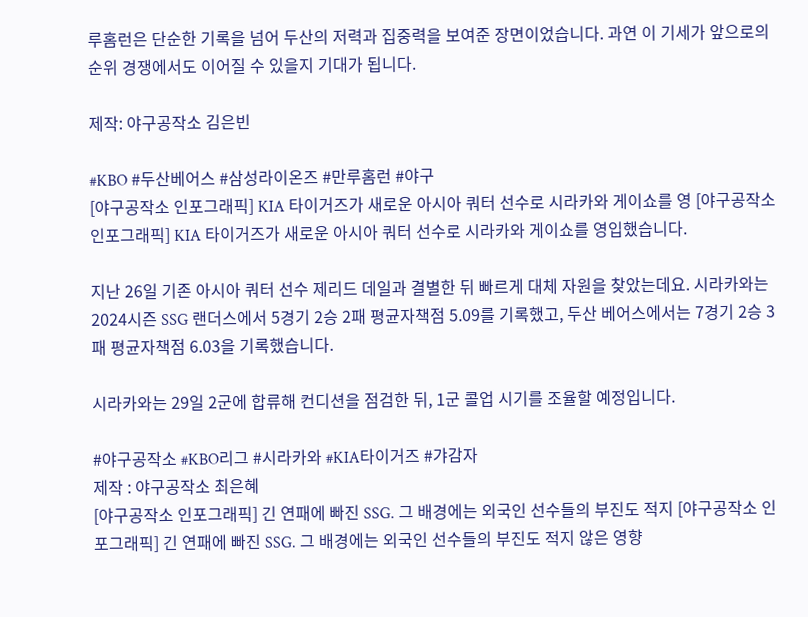루홈런은 단순한 기록을 넘어 두산의 저력과 집중력을 보여준 장면이었습니다. 과연 이 기세가 앞으로의 순위 경쟁에서도 이어질 수 있을지 기대가 됩니다.

제작: 야구공작소 김은빈

#KBO #두산베어스 #삼성라이온즈 #만루홈런 #야구
[야구공작소 인포그래픽] KIA 타이거즈가 새로운 아시아 쿼터 선수로 시라카와 게이쇼를 영 [야구공작소 인포그래픽] KIA 타이거즈가 새로운 아시아 쿼터 선수로 시라카와 게이쇼를 영입했습니다.

지난 26일 기존 아시아 쿼터 선수 제리드 데일과 결별한 뒤 빠르게 대체 자원을 찾았는데요. 시라카와는 2024시즌 SSG 랜더스에서 5경기 2승 2패 평균자책점 5.09를 기록했고, 두산 베어스에서는 7경기 2승 3패 평균자책점 6.03을 기록했습니다.

시라카와는 29일 2군에 합류해 컨디션을 점검한 뒤, 1군 콜업 시기를 조율할 예정입니다.

#야구공작소 #KBO리그 #시라카와 #KIA타이거즈 #갸감자
제작 : 야구공작소 최은혜
[야구공작소 인포그래픽] 긴 연패에 빠진 SSG. 그 배경에는 외국인 선수들의 부진도 적지 [야구공작소 인포그래픽] 긴 연패에 빠진 SSG. 그 배경에는 외국인 선수들의 부진도 적지 않은 영향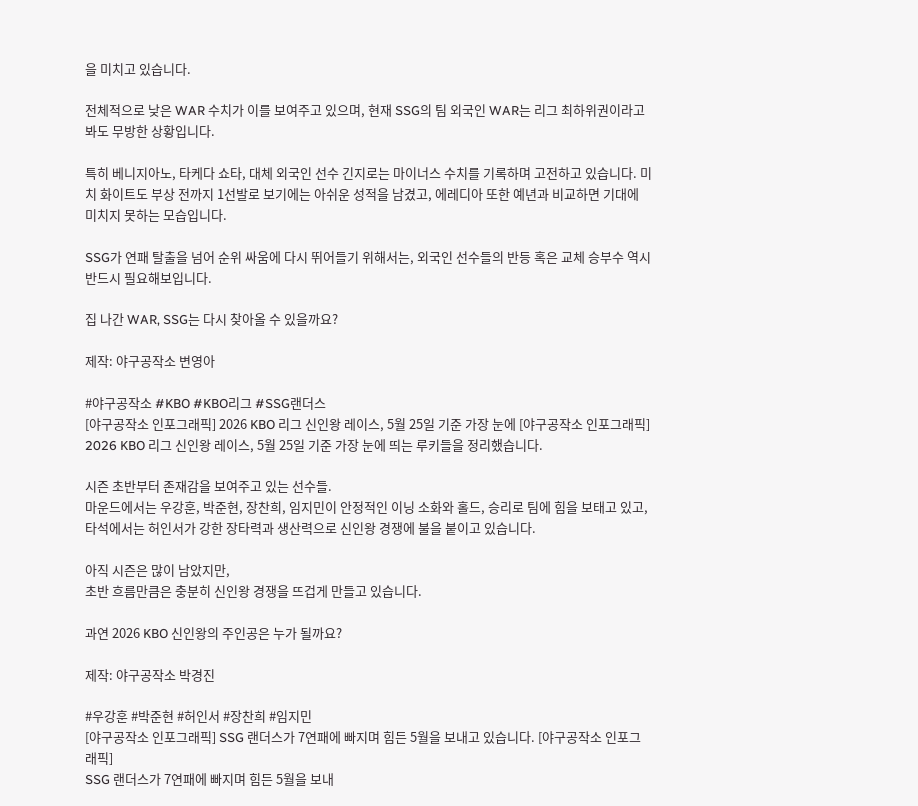을 미치고 있습니다.

전체적으로 낮은 WAR 수치가 이를 보여주고 있으며, 현재 SSG의 팀 외국인 WAR는 리그 최하위권이라고 봐도 무방한 상황입니다.

특히 베니지아노, 타케다 쇼타, 대체 외국인 선수 긴지로는 마이너스 수치를 기록하며 고전하고 있습니다. 미치 화이트도 부상 전까지 1선발로 보기에는 아쉬운 성적을 남겼고, 에레디아 또한 예년과 비교하면 기대에 미치지 못하는 모습입니다.

SSG가 연패 탈출을 넘어 순위 싸움에 다시 뛰어들기 위해서는, 외국인 선수들의 반등 혹은 교체 승부수 역시 반드시 필요해보입니다.

집 나간 WAR, SSG는 다시 찾아올 수 있을까요?

제작: 야구공작소 변영아

#야구공작소 #KBO #KBO리그 #SSG랜더스
[야구공작소 인포그래픽] 2026 KBO 리그 신인왕 레이스, 5월 25일 기준 가장 눈에 [야구공작소 인포그래픽] 2026 KBO 리그 신인왕 레이스, 5월 25일 기준 가장 눈에 띄는 루키들을 정리했습니다.

시즌 초반부터 존재감을 보여주고 있는 선수들.
마운드에서는 우강훈, 박준현, 장찬희, 임지민이 안정적인 이닝 소화와 홀드, 승리로 팀에 힘을 보태고 있고, 타석에서는 허인서가 강한 장타력과 생산력으로 신인왕 경쟁에 불을 붙이고 있습니다.

아직 시즌은 많이 남았지만,
초반 흐름만큼은 충분히 신인왕 경쟁을 뜨겁게 만들고 있습니다.

과연 2026 KBO 신인왕의 주인공은 누가 될까요?

제작: 야구공작소 박경진

#우강훈 #박준현 #허인서 #장찬희 #임지민
[야구공작소 인포그래픽] SSG 랜더스가 7연패에 빠지며 힘든 5월을 보내고 있습니다. [야구공작소 인포그래픽]
SSG 랜더스가 7연패에 빠지며 힘든 5월을 보내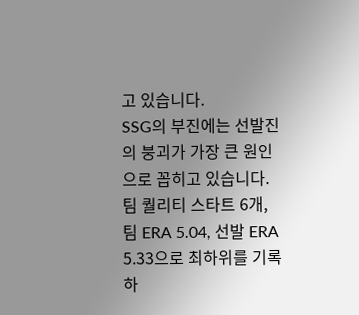고 있습니다.
SSG의 부진에는 선발진의 붕괴가 가장 큰 원인으로 꼽히고 있습니다. 팀 퀄리티 스타트 6개, 팀 ERA 5.04, 선발 ERA 5.33으로 최하위를 기록하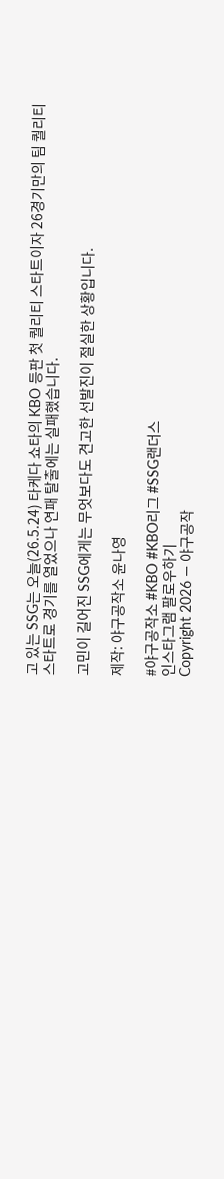고 있는 SSG는 오늘(26.5.24) 타케다 쇼타의 KBO 등판 첫 퀄리티 스타트이자 26경기만의 팀 퀄리티 스타트로 경기를 열었으나 연패 탈출에는 실패했습니다.

고민이 길어진 SSG에게는 무엇보다도 견고한 선발진이 절실한 상황입니다.

제작: 야구공작소 윤나영

#야구공작소 #KBO #KBO리그 #SSG랜더스
인스타그램 팔로우하기
Copyright 2026 — 야구공작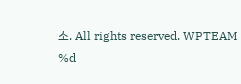소. All rights reserved. WPTEAM
%d